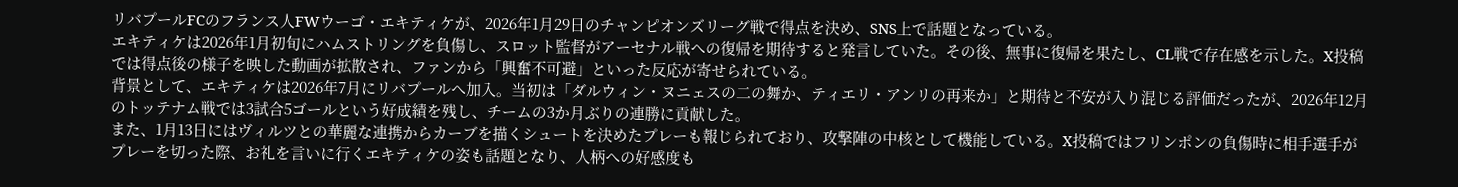リバプールFCのフランス人FWウーゴ・エキティケが、2026年1月29日のチャンピオンズリーグ戦で得点を決め、SNS上で話題となっている。
エキティケは2026年1月初旬にハムストリングを負傷し、スロット監督がアーセナル戦への復帰を期待すると発言していた。その後、無事に復帰を果たし、CL戦で存在感を示した。X投稿では得点後の様子を映した動画が拡散され、ファンから「興奮不可避」といった反応が寄せられている。
背景として、エキティケは2026年7月にリバプールへ加入。当初は「ダルウィン・ヌニェスの二の舞か、ティエリ・アンリの再来か」と期待と不安が入り混じる評価だったが、2026年12月のトッテナム戦では3試合5ゴールという好成績を残し、チームの3か月ぶりの連勝に貢献した。
また、1月13日にはヴィルツとの華麗な連携からカーブを描くシュートを決めたプレーも報じられており、攻撃陣の中核として機能している。X投稿ではフリンポンの負傷時に相手選手がプレーを切った際、お礼を言いに行くエキティケの姿も話題となり、人柄への好感度も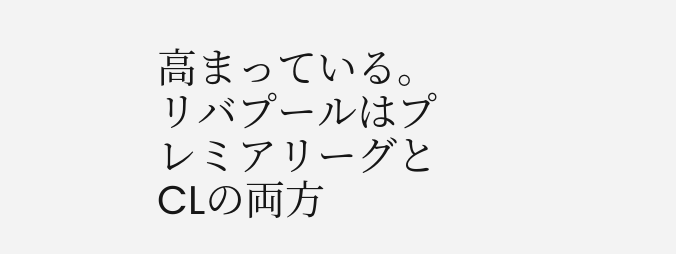高まっている。
リバプールはプレミアリーグとCLの両方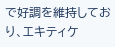で好調を維持しており、エキティケ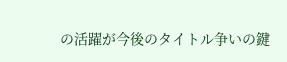の活躍が今後のタイトル争いの鍵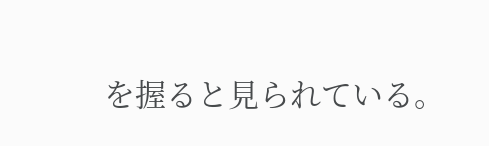を握ると見られている。